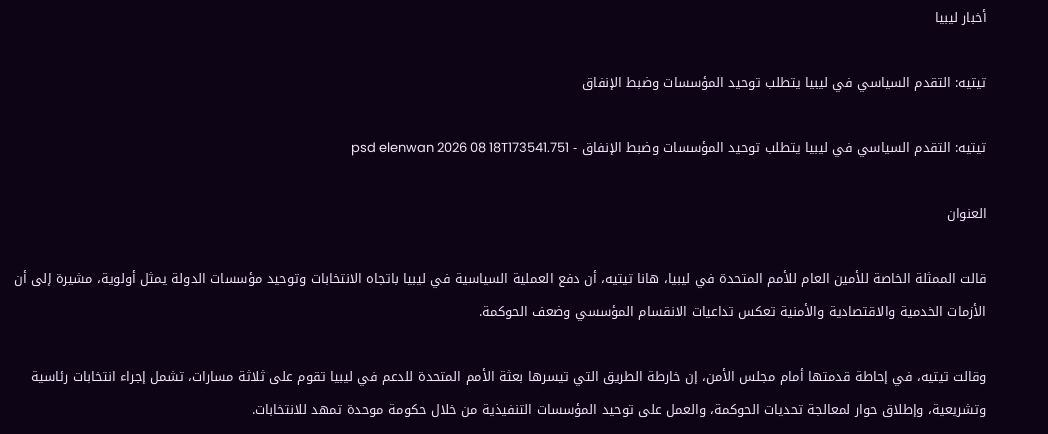أخبار ليبيا

تيتيه: التقدم السياسي في ليبيا يتطلب توحيد المؤسسات وضبط الإنفاق

تيتيه: التقدم السياسي في ليبيا يتطلب توحيد المؤسسات وضبط الإنفاق - psd elenwan 2026 08 18T173541.751

العنوان

قالت الممثلة الخاصة للأمين العام للأمم المتحدة في ليبيا، هانا تيتيه، أن دفع العملية السياسية في ليبيا باتجاه الانتخابات وتوحيد مؤسسات الدولة يمثل أولوية، مشيرة إلى أن الأزمات الخدمية والاقتصادية والأمنية تعكس تداعيات الانقسام المؤسسي وضعف الحوكمة.

وقالت تيتيه، في إحاطة قدمتها أمام مجلس الأمن، إن خارطة الطريق التي تيسرها بعثة الأمم المتحدة للدعم في ليبيا تقوم على ثلاثة مسارات، تشمل إجراء انتخابات رئاسية وتشريعية، وإطلاق حوار لمعالجة تحديات الحوكمة، والعمل على توحيد المؤسسات التنفيذية من خلال حكومة موحدة تمهد للانتخابات.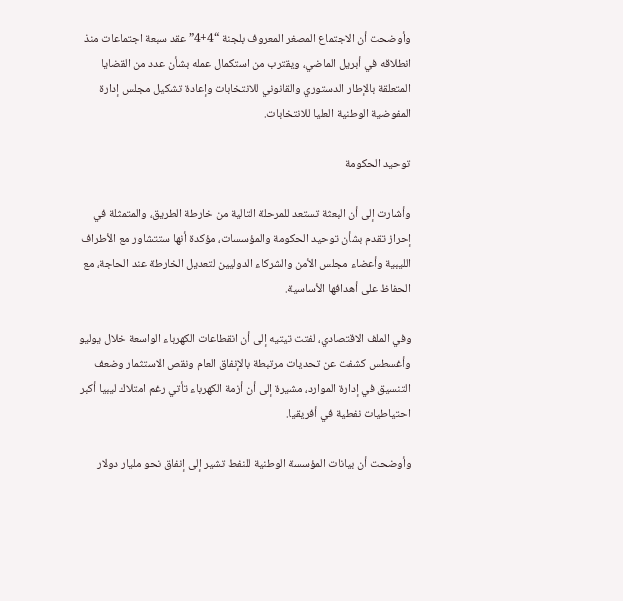وأوضحت أن الاجتماع المصغر المعروف بلجنة “4+4” عقد سبعة اجتماعات منذ انطلاقه في أبريل الماضي، ويقترب من استكمال عمله بشأن عدد من القضايا المتعلقة بالإطار الدستوري والقانوني للانتخابات وإعادة تشكيل مجلس إدارة المفوضية الوطنية العليا للانتخابات.

توحيد الحكومة

وأشارت إلى أن البعثة تستعد للمرحلة التالية من خارطة الطريق، والمتمثلة في إحراز تقدم بشأن توحيد الحكومة والمؤسسات، مؤكدة أنها ستتشاور مع الأطراف الليبية وأعضاء مجلس الأمن والشركاء الدوليين لتعديل الخارطة عند الحاجة، مع الحفاظ على أهدافها الأساسية.

وفي الملف الاقتصادي، لفتت تيتيه إلى أن انقطاعات الكهرباء الواسعة خلال يوليو وأغسطس كشفت عن تحديات مرتبطة بالإنفاق العام ونقص الاستثمار وضعف التنسيق في إدارة الموارد، مشيرة إلى أن أزمة الكهرباء تأتي رغم امتلاك ليبيا أكبر احتياطيات نفطية في أفريقيا.

وأوضحت أن بيانات المؤسسة الوطنية للنفط تشير إلى إنفاق نحو مليار دولار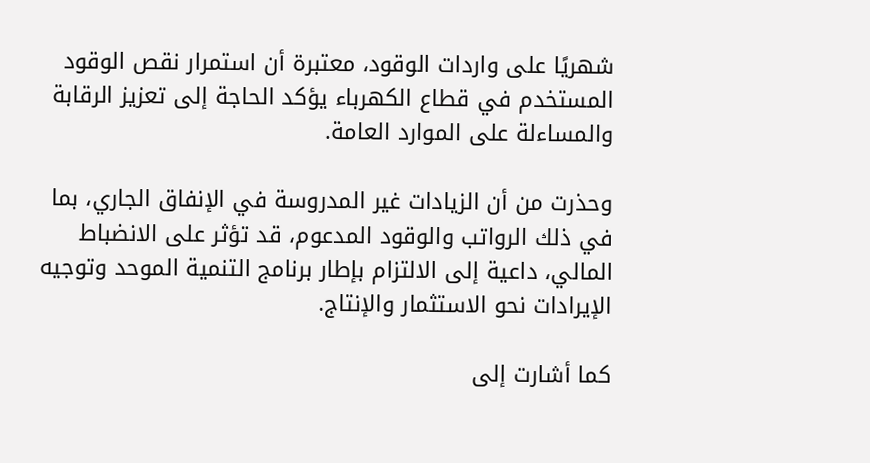شهريًا على واردات الوقود، معتبرة أن استمرار نقص الوقود المستخدم في قطاع الكهرباء يؤكد الحاجة إلى تعزيز الرقابة والمساءلة على الموارد العامة.

وحذرت من أن الزيادات غير المدروسة في الإنفاق الجاري، بما في ذلك الرواتب والوقود المدعوم، قد تؤثر على الانضباط المالي، داعية إلى الالتزام بإطار برنامج التنمية الموحد وتوجيه الإيرادات نحو الاستثمار والإنتاج.

كما أشارت إلى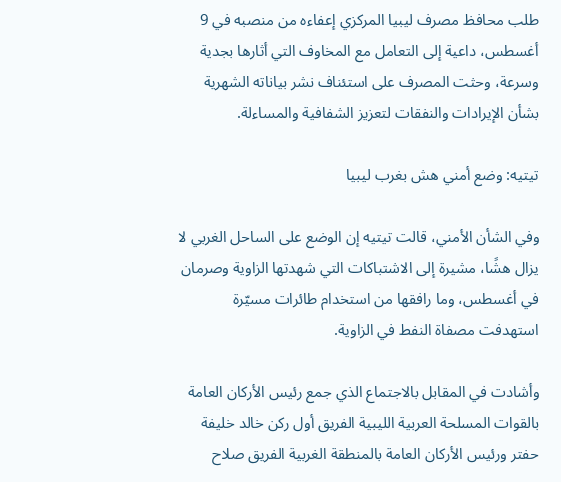طلب محافظ مصرف ليبيا المركزي إعفاءه من منصبه في 9 أغسطس، داعية إلى التعامل مع المخاوف التي أثارها بجدية وسرعة، وحثت المصرف على استئناف نشر بياناته الشهرية بشأن الإيرادات والنفقات لتعزيز الشفافية والمساءلة.

تيتيه: وضع أمني هش بغرب ليبيا

وفي الشأن الأمني، قالت تيتيه إن الوضع على الساحل الغربي لا يزال هشًا، مشيرة إلى الاشتباكات التي شهدتها الزاوية وصرمان في أغسطس، وما رافقها من استخدام طائرات مسيّرة استهدفت مصفاة النفط في الزاوية.

وأشادت في المقابل بالاجتماع الذي جمع رئيس الأركان العامة بالقوات المسلحة العربية الليبية الفريق أول ركن خالد خليفة حفتر ورئيس الأركان العامة بالمنطقة الغربية الفريق صلاح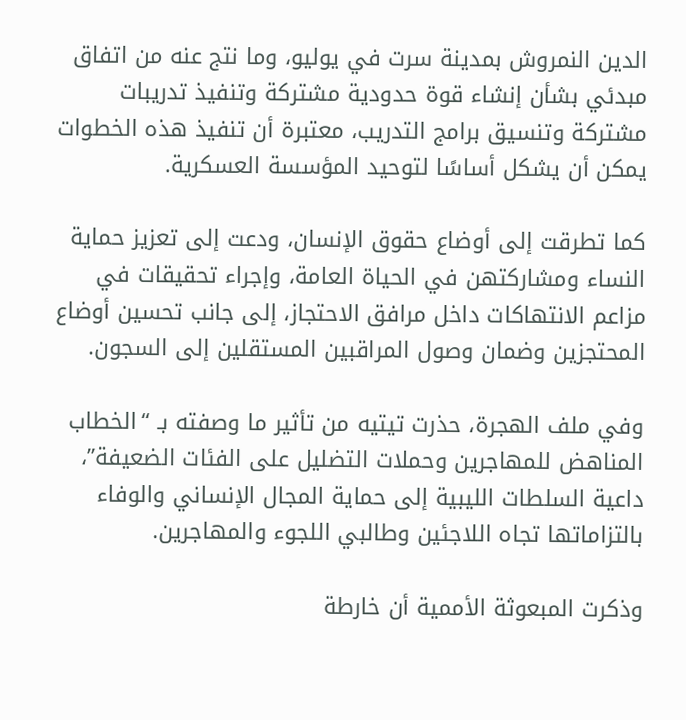الدين النمروش بمدينة سرت في يوليو، وما نتج عنه من اتفاق مبدئي بشأن إنشاء قوة حدودية مشتركة وتنفيذ تدريبات مشتركة وتنسيق برامج التدريب، معتبرة أن تنفيذ هذه الخطوات يمكن أن يشكل أساسًا لتوحيد المؤسسة العسكرية.

كما تطرقت إلى أوضاع حقوق الإنسان، ودعت إلى تعزيز حماية النساء ومشاركتهن في الحياة العامة، وإجراء تحقيقات في مزاعم الانتهاكات داخل مرافق الاحتجاز، إلى جانب تحسين أوضاع المحتجزين وضمان وصول المراقبين المستقلين إلى السجون.

وفي ملف الهجرة، حذرت تيتيه من تأثير ما وصفته بـ “الخطاب المناهض للمهاجرين وحملات التضليل على الفئات الضعيفة”، داعية السلطات الليبية إلى حماية المجال الإنساني والوفاء بالتزاماتها تجاه اللاجئين وطالبي اللجوء والمهاجرين.

وذكرت المبعوثة الأممية أن خارطة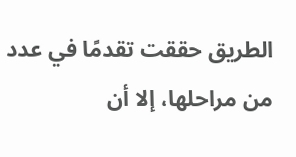الطريق حققت تقدمًا في عدد من مراحلها، إلا أن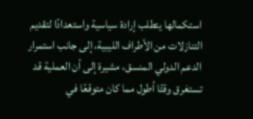استكمالها يتطلب إرادة سياسية واستعدادًا لتقديم التنازلات من الأطراف الليبية، إلى جانب استمرار الدعم الدولي المنسق، مشيرة إلى أن العملية قد تستغرق وقتًا أطول مما كان متوقعًا في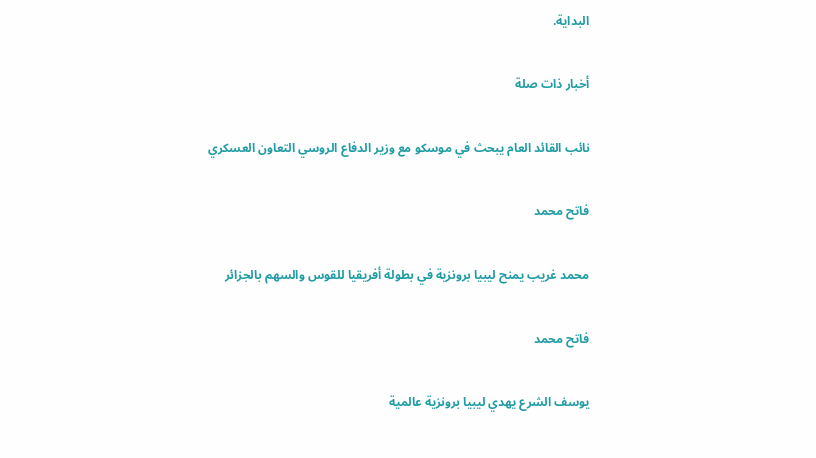البداية.

أخبار ذات صلة

نائب القائد العام يبحث في موسكو مع وزير الدفاع الروسي التعاون العسكري

فاتح محمد

محمد غريب يمنح ليبيا برونزية في بطولة أفريقيا للقوس والسهم بالجزائر

فاتح محمد

يوسف الشرع يهدي ليبيا برونزية عالمية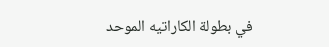في بطولة الكاراتيه الموحد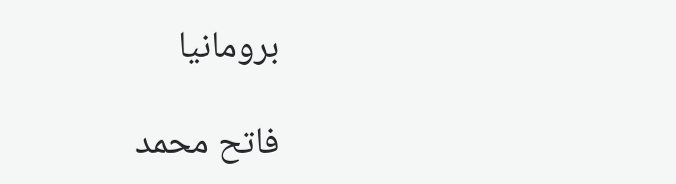برومانيا

فاتح محمد